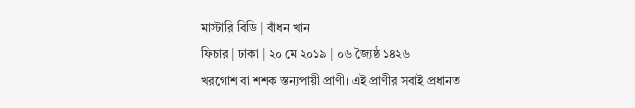মাস্টারি বিডি | বাঁধন খান
ফিচার | ঢাকা | ২০ মে ২০১৯ | ০৬ জ্যৈষ্ঠ ১৪২৬
খরগোশ বা শশক স্তন্যপায়ী প্রাণী। এই প্রাণীর সবাই প্রধানত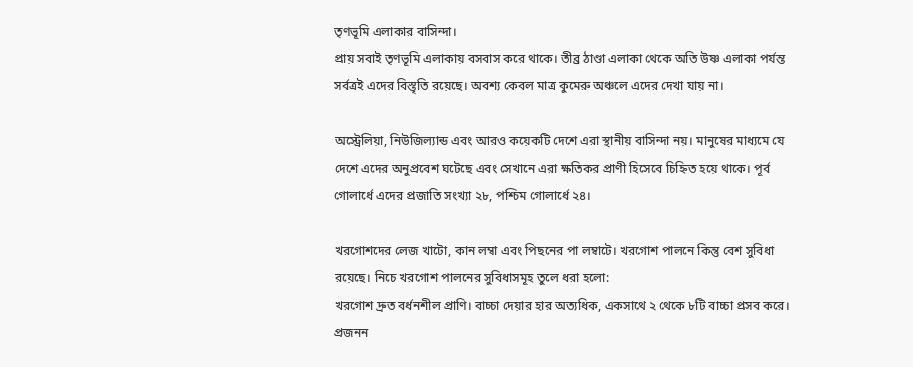তৃণভূমি এলাকার বাসিন্দা।
প্রায় সবাই তৃণভূমি এলাকায় বসবাস করে থাকে। তীব্র ঠাণ্ডা এলাকা থেকে অতি উষ্ণ এলাকা পর্যন্ত সর্বত্রই এদের বিস্তৃতি রয়েছে। অবশ্য কেবল মাত্র কুমেরু অঞ্চলে এদের দেখা যায় না।

অস্ট্রেলিয়া, নিউজিল্যান্ড এবং আরও কয়েকটি দেশে এরা স্থানীয় বাসিন্দা নয়। মানুষের মাধ্যমে যে দেশে এদের অনুপ্রবেশ ঘটেছে এবং সেখানে এরা ক্ষতিকর প্রাণী হিসেবে চিহ্নিত হয়ে থাকে। পূর্ব গোলার্ধে এদের প্রজাতি সংখ্যা ২৮, পশ্চিম গোলার্ধে ২৪।

খরগোশদের লেজ খাটো, কান লম্বা এবং পিছনের পা লম্বাটে। খরগোশ পালনে কিন্তু বেশ সুবিধা রয়েছে। নিচে খরগোশ পালনের সুবিধাসমূহ তুলে ধরা হলো:
খরগোশ দ্রুত বর্ধনশীল প্রাণি। বাচ্চা দেয়ার হার অত্যধিক, একসাথে ২ থেকে ৮টি বাচ্চা প্রসব করে। প্রজনন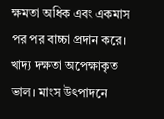ক্ষমতা অধিক এবং একমাস পর পর বাচ্চা প্রদান করে। খাদ্য দক্ষতা অপেক্ষাকৃত ভাল। মাংস উৎপাদনে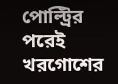পোল্ট্রির পরেই খরগোশের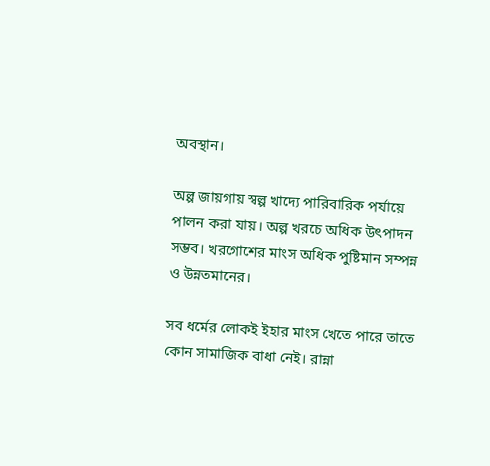অবস্থান।

অল্প জায়গায় স্বল্প খাদ্যে পারিবারিক পর্যায়ে পালন করা যায়। অল্প খরচে অধিক উৎপাদন সম্ভব। খরগোশের মাংস অধিক পুষ্টিমান সম্পন্ন ও উন্নতমানের।

সব ধর্মের লোকই ইহার মাংস খেতে পারে তাতে কোন সামাজিক বাধা নেই। রান্না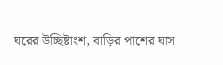ঘরের উচ্ছিষ্টাংশ, বাড়ির পাশের ঘাস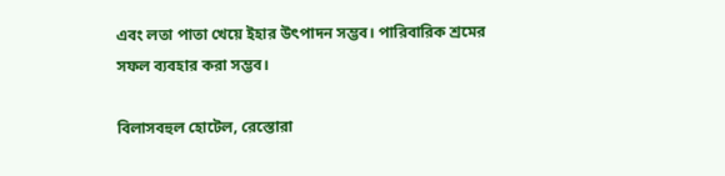এবং লতা পাতা খেয়ে ইহার উৎপাদন সম্ভব। পারিবারিক শ্রমের সফল ব্যবহার করা সম্ভব।

বিলাসবহুল হোটেল, রেস্তোরা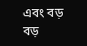এবং বড় বড়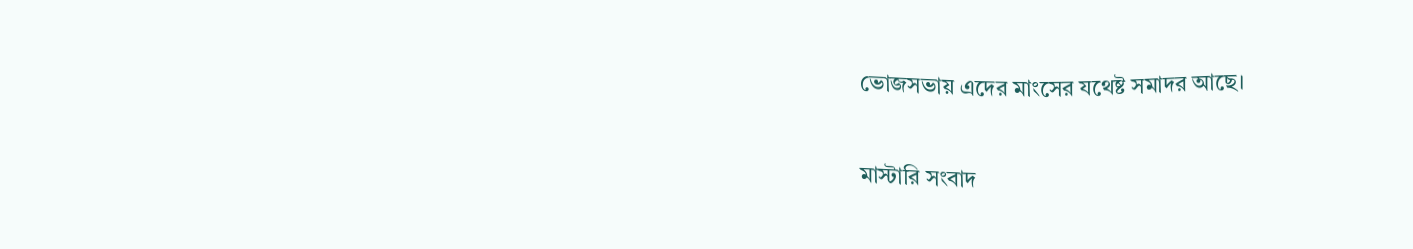ভোজসভায় এদের মাংসের যথেষ্ট সমাদর আছে।

মাস্টারি সংবাদ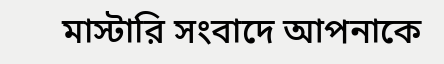মাস্টারি সংবাদে আপনাকে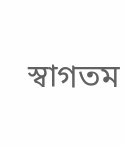স্বাগতম